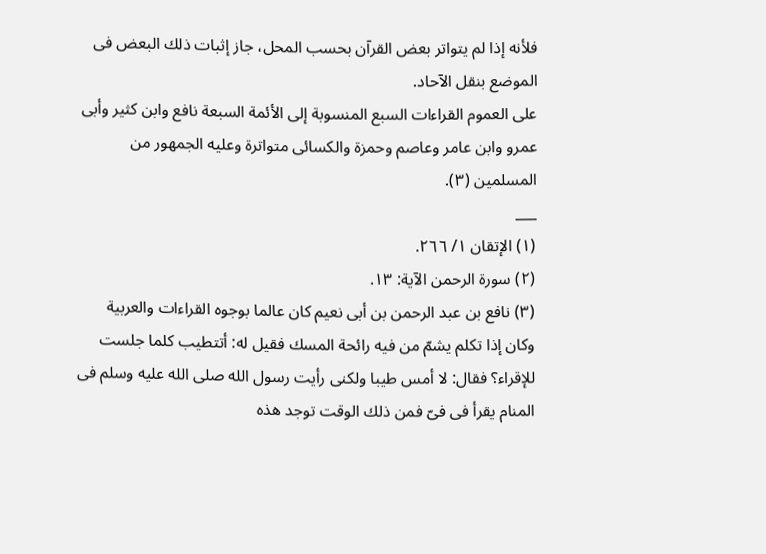فلأنه إذا لم يتواتر بعض القرآن بحسب المحل، جاز إثبات ذلك البعض فى الموضع بنقل الآحاد.
على العموم القراءات السبع المنسوبة إلى الأئمة السبعة نافع وابن كثير وأبى عمرو وابن عامر وعاصم وحمزة والكسائى متواترة وعليه الجمهور من المسلمين (٣).
___
(١) الإتقان ١/ ٢٦٦.
(٢) سورة الرحمن الآية: ١٣.
(٣) نافع بن عبد الرحمن بن أبى نعيم كان عالما بوجوه القراءات والعربية وكان إذا تكلم يشمّ من فيه رائحة المسك فقيل له: أتتطيب كلما جلست للإقراء؟ فقال: لا أمس طيبا ولكنى رأيت رسول الله صلى الله عليه وسلم فى المنام يقرأ فى فىّ فمن ذلك الوقت توجد هذه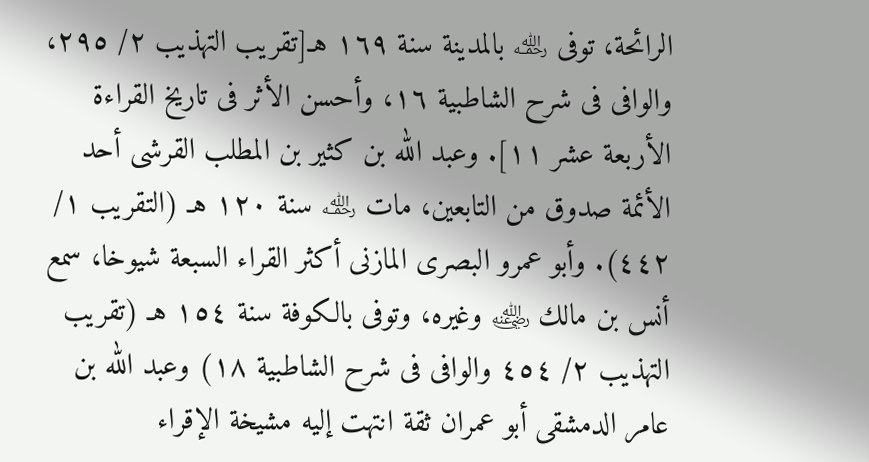الرائحة، توفى ﵀ بالمدينة سنة ١٦٩ هـ[تقريب التهذيب ٢/ ٢٩٥، والوافى فى شرح الشاطبية ١٦، وأحسن الأثر فى تاريخ القراءة الأربعة عشر ١١]. وعبد الله بن كثير بن المطلب القرشى أحد الأئمة صدوق من التابعين، مات ﵀ سنة ١٢٠ هـ (التقريب ١/ ٤٤٢). وأبو عمرو البصرى المازنى أكثر القراء السبعة شيوخا، سمع أنس بن مالك ﵁ وغيره، وتوفى بالكوفة سنة ١٥٤ هـ (تقريب التهذيب ٢/ ٤٥٤ والوافى فى شرح الشاطبية ١٨) وعبد الله بن عامر الدمشقى أبو عمران ثقة انتهت إليه مشيخة الإقراء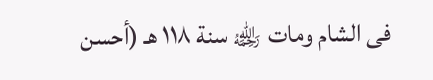فى الشام ومات ﵀ سنة ١١٨ هـ (أحسن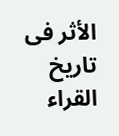الأثر فى تاريخ القراء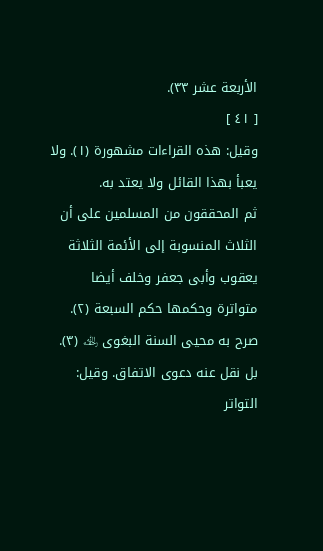الأربعة عشر ٣٣).
[ ٤١ ]
وقيل: هذه القراءات مشهورة (١). ولا يعبأ بهذا القائل ولا يعتد به.
ثم المحققون من المسلمين على أن الثلاث المنسوبة إلى الأئمة الثلاثة يعقوب وأبى جعفر وخلف أيضا متواترة وحكمها حكم السبعة (٢). صرح به محيى السنة البغوى ﵀ (٣). بل نقل عنه دعوى الاتفاق. وقيل:
التواتر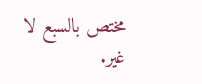مختص بالسبع لا غير.